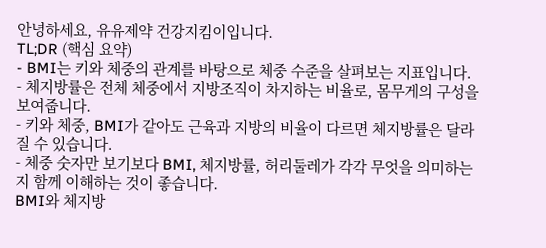안녕하세요, 유유제약 건강지킴이입니다.
TL;DR (핵심 요약)
- BMI는 키와 체중의 관계를 바탕으로 체중 수준을 살펴보는 지표입니다.
- 체지방률은 전체 체중에서 지방조직이 차지하는 비율로, 몸무게의 구성을 보여줍니다.
- 키와 체중, BMI가 같아도 근육과 지방의 비율이 다르면 체지방률은 달라질 수 있습니다.
- 체중 숫자만 보기보다 BMI, 체지방률, 허리둘레가 각각 무엇을 의미하는지 함께 이해하는 것이 좋습니다.
BMI와 체지방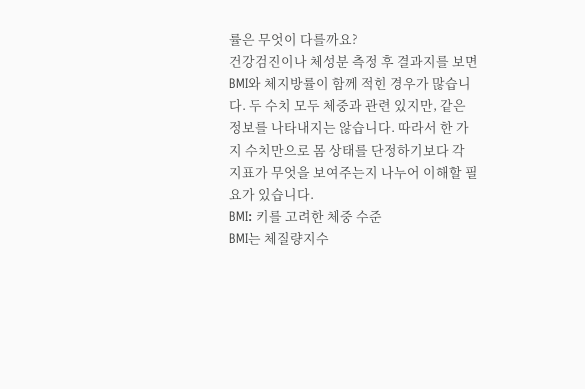률은 무엇이 다를까요?
건강검진이나 체성분 측정 후 결과지를 보면 BMI와 체지방률이 함께 적힌 경우가 많습니다. 두 수치 모두 체중과 관련 있지만, 같은 정보를 나타내지는 않습니다. 따라서 한 가지 수치만으로 몸 상태를 단정하기보다 각 지표가 무엇을 보여주는지 나누어 이해할 필요가 있습니다.
BMI: 키를 고려한 체중 수준
BMI는 체질량지수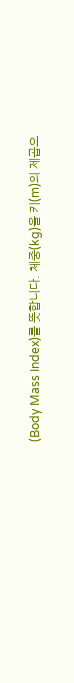(Body Mass Index)를 뜻합니다. 체중(kg)을 키(m)의 제곱으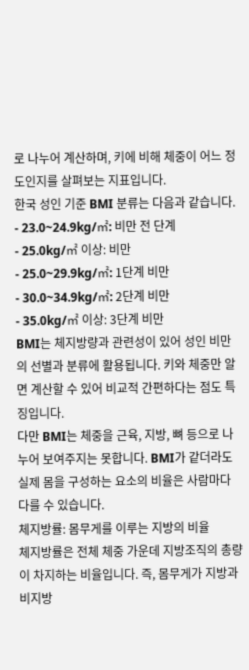로 나누어 계산하며, 키에 비해 체중이 어느 정도인지를 살펴보는 지표입니다.
한국 성인 기준 BMI 분류는 다음과 같습니다.
- 23.0~24.9kg/㎡: 비만 전 단계
- 25.0kg/㎡ 이상: 비만
- 25.0~29.9kg/㎡: 1단계 비만
- 30.0~34.9kg/㎡: 2단계 비만
- 35.0kg/㎡ 이상: 3단계 비만
BMI는 체지방량과 관련성이 있어 성인 비만의 선별과 분류에 활용됩니다. 키와 체중만 알면 계산할 수 있어 비교적 간편하다는 점도 특징입니다.
다만 BMI는 체중을 근육, 지방, 뼈 등으로 나누어 보여주지는 못합니다. BMI가 같더라도 실제 몸을 구성하는 요소의 비율은 사람마다 다를 수 있습니다.
체지방률: 몸무게를 이루는 지방의 비율
체지방률은 전체 체중 가운데 지방조직의 총량이 차지하는 비율입니다. 즉, 몸무게가 지방과 비지방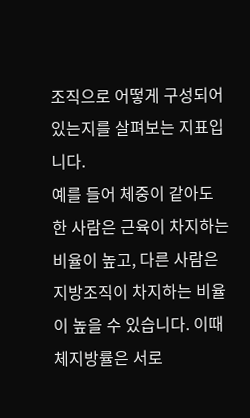조직으로 어떻게 구성되어 있는지를 살펴보는 지표입니다.
예를 들어 체중이 같아도 한 사람은 근육이 차지하는 비율이 높고, 다른 사람은 지방조직이 차지하는 비율이 높을 수 있습니다. 이때 체지방률은 서로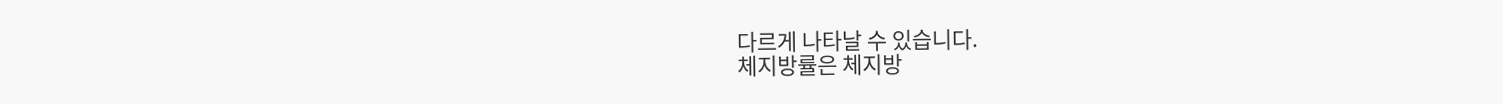다르게 나타날 수 있습니다.
체지방률은 체지방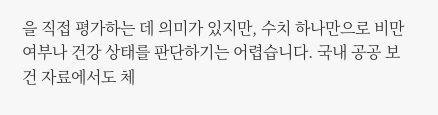을 직접 평가하는 데 의미가 있지만, 수치 하나만으로 비만 여부나 건강 상태를 판단하기는 어렵습니다. 국내 공공 보건 자료에서도 체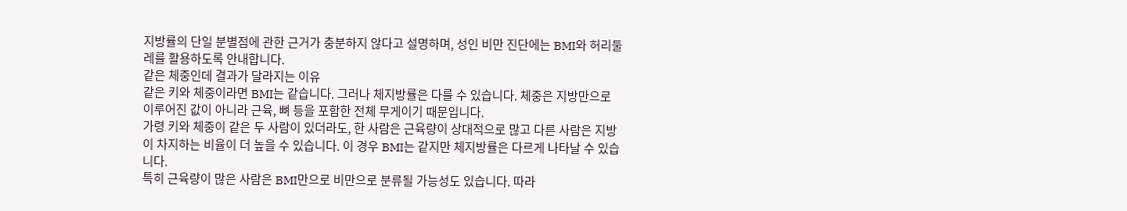지방률의 단일 분별점에 관한 근거가 충분하지 않다고 설명하며, 성인 비만 진단에는 BMI와 허리둘레를 활용하도록 안내합니다.
같은 체중인데 결과가 달라지는 이유
같은 키와 체중이라면 BMI는 같습니다. 그러나 체지방률은 다를 수 있습니다. 체중은 지방만으로 이루어진 값이 아니라 근육, 뼈 등을 포함한 전체 무게이기 때문입니다.
가령 키와 체중이 같은 두 사람이 있더라도, 한 사람은 근육량이 상대적으로 많고 다른 사람은 지방이 차지하는 비율이 더 높을 수 있습니다. 이 경우 BMI는 같지만 체지방률은 다르게 나타날 수 있습니다.
특히 근육량이 많은 사람은 BMI만으로 비만으로 분류될 가능성도 있습니다. 따라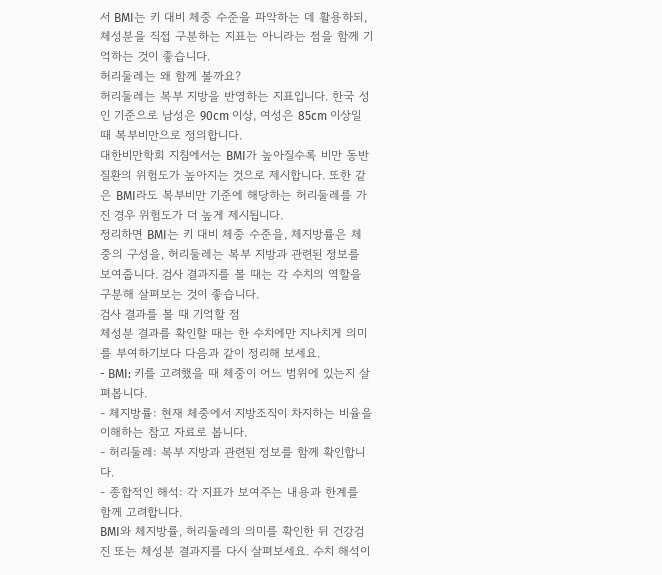서 BMI는 키 대비 체중 수준을 파악하는 데 활용하되, 체성분을 직접 구분하는 지표는 아니라는 점을 함께 기억하는 것이 좋습니다.
허리둘레는 왜 함께 볼까요?
허리둘레는 복부 지방을 반영하는 지표입니다. 한국 성인 기준으로 남성은 90cm 이상, 여성은 85cm 이상일 때 복부비만으로 정의합니다.
대한비만학회 지침에서는 BMI가 높아질수록 비만 동반 질환의 위험도가 높아지는 것으로 제시합니다. 또한 같은 BMI라도 복부비만 기준에 해당하는 허리둘레를 가진 경우 위험도가 더 높게 제시됩니다.
정리하면 BMI는 키 대비 체중 수준을, 체지방률은 체중의 구성을, 허리둘레는 복부 지방과 관련된 정보를 보여줍니다. 검사 결과지를 볼 때는 각 수치의 역할을 구분해 살펴보는 것이 좋습니다.
검사 결과를 볼 때 기억할 점
체성분 결과를 확인할 때는 한 수치에만 지나치게 의미를 부여하기보다 다음과 같이 정리해 보세요.
- BMI: 키를 고려했을 때 체중이 어느 범위에 있는지 살펴봅니다.
- 체지방률: 현재 체중에서 지방조직이 차지하는 비율을 이해하는 참고 자료로 봅니다.
- 허리둘레: 복부 지방과 관련된 정보를 함께 확인합니다.
- 종합적인 해석: 각 지표가 보여주는 내용과 한계를 함께 고려합니다.
BMI와 체지방률, 허리둘레의 의미를 확인한 뒤 건강검진 또는 체성분 결과지를 다시 살펴보세요. 수치 해석이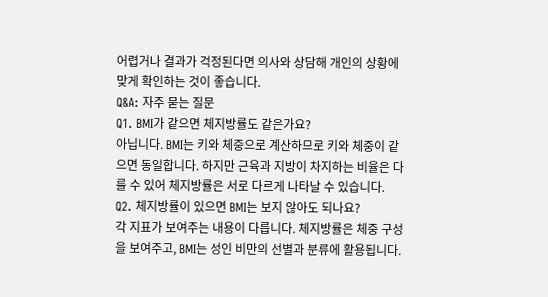어렵거나 결과가 걱정된다면 의사와 상담해 개인의 상황에 맞게 확인하는 것이 좋습니다.
Q&A: 자주 묻는 질문
Q1. BMI가 같으면 체지방률도 같은가요?
아닙니다. BMI는 키와 체중으로 계산하므로 키와 체중이 같으면 동일합니다. 하지만 근육과 지방이 차지하는 비율은 다를 수 있어 체지방률은 서로 다르게 나타날 수 있습니다.
Q2. 체지방률이 있으면 BMI는 보지 않아도 되나요?
각 지표가 보여주는 내용이 다릅니다. 체지방률은 체중 구성을 보여주고, BMI는 성인 비만의 선별과 분류에 활용됩니다.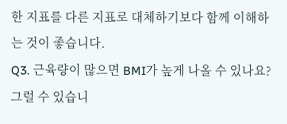한 지표를 다른 지표로 대체하기보다 함께 이해하는 것이 좋습니다.
Q3. 근육량이 많으면 BMI가 높게 나올 수 있나요?
그럴 수 있습니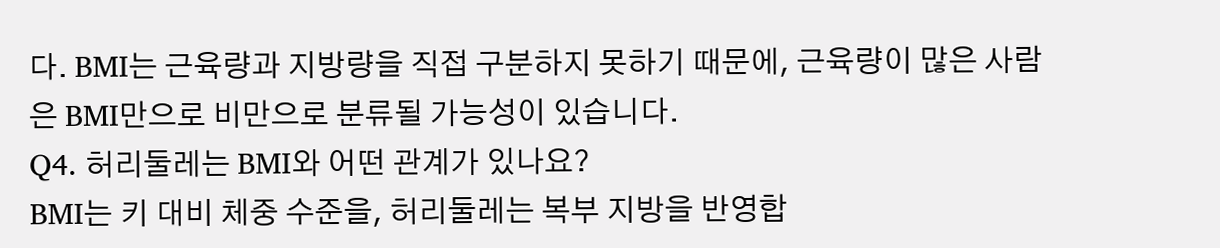다. BMI는 근육량과 지방량을 직접 구분하지 못하기 때문에, 근육량이 많은 사람은 BMI만으로 비만으로 분류될 가능성이 있습니다.
Q4. 허리둘레는 BMI와 어떤 관계가 있나요?
BMI는 키 대비 체중 수준을, 허리둘레는 복부 지방을 반영합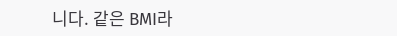니다. 같은 BMI라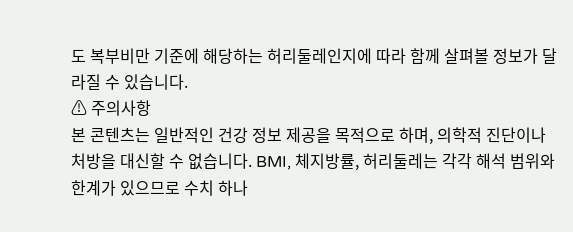도 복부비만 기준에 해당하는 허리둘레인지에 따라 함께 살펴볼 정보가 달라질 수 있습니다.
⚠ 주의사항
본 콘텐츠는 일반적인 건강 정보 제공을 목적으로 하며, 의학적 진단이나 처방을 대신할 수 없습니다. BMI, 체지방률, 허리둘레는 각각 해석 범위와 한계가 있으므로 수치 하나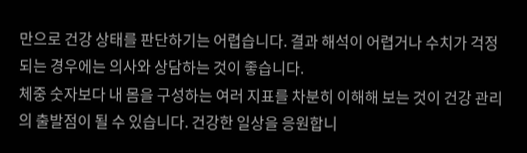만으로 건강 상태를 판단하기는 어렵습니다. 결과 해석이 어렵거나 수치가 걱정되는 경우에는 의사와 상담하는 것이 좋습니다.
체중 숫자보다 내 몸을 구성하는 여러 지표를 차분히 이해해 보는 것이 건강 관리의 출발점이 될 수 있습니다. 건강한 일상을 응원합니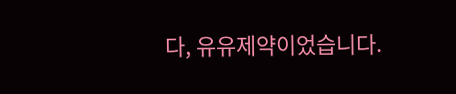다, 유유제약이었습니다.